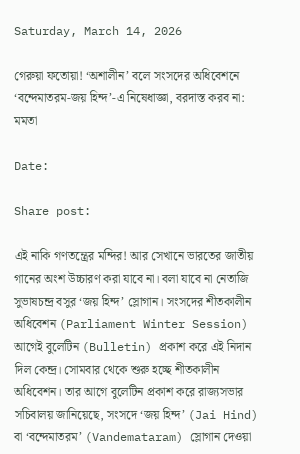Saturday, March 14, 2026

গেরুয়া ফতোয়া! ‘অশালীন’ বলে সংসদের অধিবেশনে ‘বন্দেমাতরম-জয় হিন্দ’-এ নিষেধাজ্ঞা, বরদাস্ত করব না: মমতা

Date:

Share post:

এই নাকি গণতন্ত্রের মন্দির! আর সেখানে ভারতের জাতীয় গানের অংশ উচ্চারণ করা যাবে না। বলা যাবে না নেতাজি সুভাষচন্দ্র বসুর ‘জয় হিন্দ’ স্লোগান। সংসদের শীতকালীন অধিবেশন (Parliament Winter Session) আগেই বুলেটিন (Bulletin) প্রকাশ করে এই নিদান দিল কেন্দ্র। সোমবার থেকে শুরু হচ্ছে শীতকালীন অধিবেশন। তার আগে বুলেটিন প্রকাশ করে রাজ্যসভার সচিবালয় জানিয়েছে, সংসদে ‘জয় হিন্দ’ (Jai Hind) বা ‘বন্দেমাতরম’ (Vandemataram) স্লোগান দেওয়া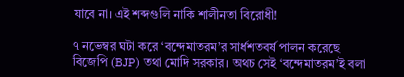যাবে না। এই শব্দগুলি নাকি শালীনতা বিরোধী!

৭ নভেম্বর ঘটা করে ‘বন্দেমাতরম’র সার্ধশতবর্ষ পালন করেছে বিজেপি (BJP) তথা মোদি সরকার। অথচ সেই ‘বন্দেমাতরম’ই বলা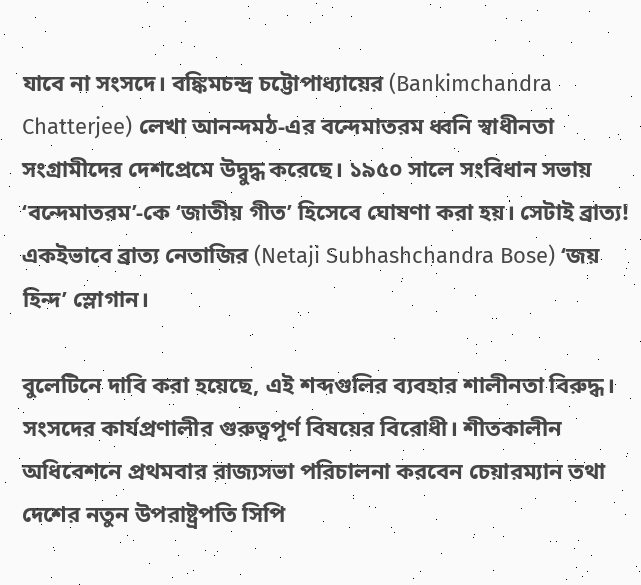যাবে না সংসদে। বঙ্কিমচন্দ্র চট্টোপাধ্যায়ের (Bankimchandra Chatterjee) লেখা আনন্দমঠ-এর বন্দেমাতরম ধ্বনি স্বাধীনতা সংগ্রামীদের দেশপ্রেমে উদ্বুদ্ধ করেছে। ১৯৫০ সালে সংবিধান সভায় ‘বন্দেমাতরম’-কে ‘জাতীয় গীত’ হিসেবে ঘোষণা করা হয়। সেটাই ব্রাত্য! একইভাবে ব্রাত্য নেতাজির (Netaji Subhashchandra Bose) ‘জয় হিন্দ’ স্লোগান।

বুলেটিনে দাবি করা হয়েছে, এই শব্দগুলির ব্যবহার শালীনতা বিরুদ্ধ। সংসদের কার্যপ্রণালীর গুরুত্বপূর্ণ বিষয়ের বিরোধী। শীতকালীন অধিবেশনে প্রথমবার রাজ্যসভা পরিচালনা করবেন চেয়ারম্যান তথা দেশের নতুন উপরাষ্ট্রপতি সিপি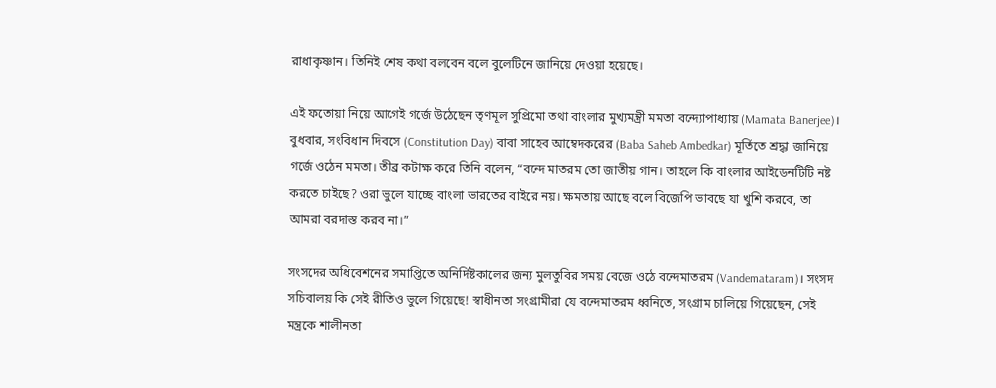রাধাকৃষ্ণান। তিনিই শেষ কথা বলবেন বলে বুলেটিনে জানিয়ে দেওয়া হয়েছে।

এই ফতোয়া নিয়ে আগেই গর্জে উঠেছেন তৃণমূল সুপ্রিমো তথা বাংলার মুখ্যমন্ত্রী মমতা বন্দ্যোপাধ্যায় (Mamata Banerjee)। বুধবার, সংবিধান দিবসে (Constitution Day) বাবা সাহেব আম্বেদকরের (Baba Saheb Ambedkar) মূর্তিতে শ্রদ্ধা জানিয়ে গর্জে ওঠেন মমতা। তীব্র কটাক্ষ করে তিনি বলেন, “বন্দে মাতরম তো জাতীয় গান। তাহলে কি বাংলার আইডেনটিটি নষ্ট করতে চাইছে? ওরা ভুলে যাচ্ছে বাংলা ভারতের বাইরে নয়। ক্ষমতায় আছে বলে বিজেপি ভাবছে যা খুশি করবে, তা আমরা বরদাস্ত করব না।”

সংসদের অধিবেশনের সমাপ্তিতে অনির্দিষ্টকালের জন্য মুলতুবির সময় বেজে ওঠে বন্দেমাতরম (Vandemataram)। সংসদ সচিবালয় কি সেই রীতিও ভুলে গিয়েছে! স্বাধীনতা সংগ্রামীরা যে বন্দেমাতরম ধ্বনিতে, সংগ্রাম চালিয়ে গিয়েছেন, সেই মন্ত্রকে শালীনতা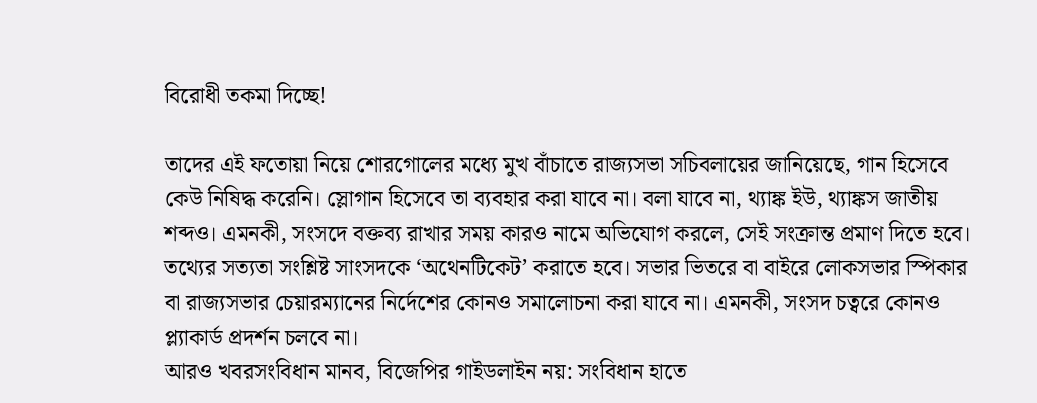বিরোধী তকমা দিচ্ছে!

তাদের এই ফতোয়া নিয়ে শোরগোলের মধ্যে মুখ বাঁচাতে রাজ্যসভা সচিবলায়ের জানিয়েছে, গান হিসেবে কেউ নিষিদ্ধ করেনি। স্লোগান হিসেবে তা ব্যবহার করা যাবে না। বলা যাবে না, থ্যাঙ্ক ইউ, থ্যাঙ্কস জাতীয় শব্দও। এমনকী, সংসদে বক্তব্য রাখার সময় কারও নামে অভিযোগ করলে, সেই সংক্রান্ত প্রমাণ দিতে হবে। তথ্যের সত্যতা সংশ্লিষ্ট সাংসদকে ‘অথেনটিকেট’ করাতে হবে। সভার ভিতরে বা বাইরে লোকসভার স্পিকার বা রাজ্যসভার চেয়ারম্যানের নির্দেশের কোনও সমালোচনা করা যাবে না। এমনকী, সংসদ চত্বরে কোনও প্ল্যাকার্ড প্রদর্শন চলবে না।
আরও খবরসংবিধান মানব, বিজেপির গাইডলাইন নয়: সংবিধান হাতে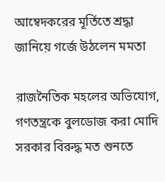আম্বেদকরের মূর্তিতে শ্রদ্ধা জানিয়ে গর্জে উঠলেন মমতা

রাজনৈতিক মহলের অভিযোগ, গণতন্ত্রকে বুলডোজ করা মোদি সরকার বিরুদ্ধ মত শুনতে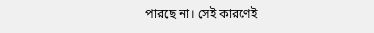পারছে না। সেই কারণেই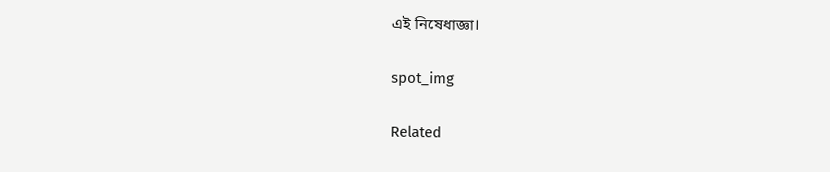এই নিষেধাজ্ঞা।

spot_img

Related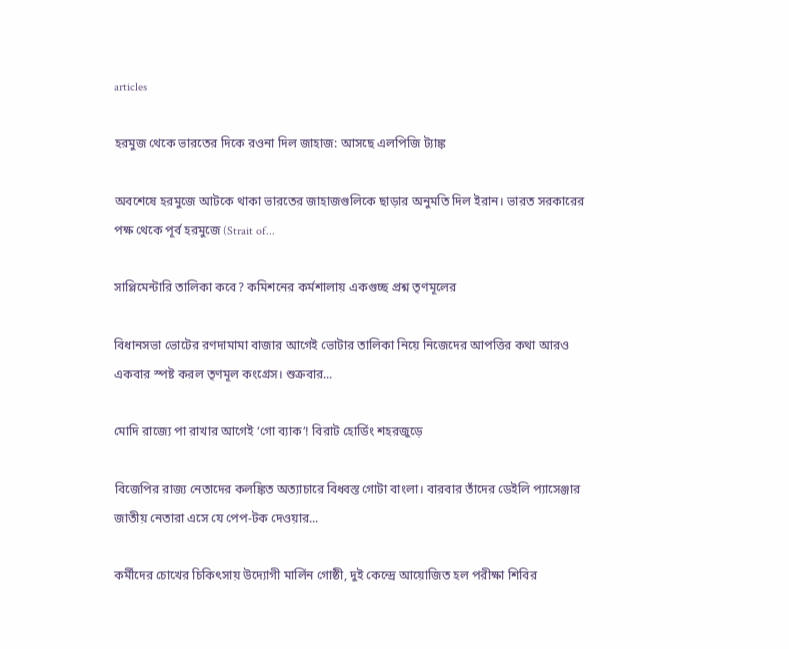articles

হরমুজ থেকে ভারতের দিকে রওনা দিল জাহাজ: আসছে এলপিজি ট্যাঙ্ক

অবশেষে হরমুজে আটকে থাকা ভারতের জাহাজগুলিকে ছাড়ার অনুমতি দিল ইরান। ভারত সরকারের পক্ষ থেকে পূর্ব হরমুজে (Strait of...

সাপ্লিমেন্টারি তালিকা কবে? কমিশনের কর্মশালায় একগুচ্ছ প্রশ্ন তৃণমূলের

বিধানসভা ভোটের রণদামামা বাজার আগেই ভোটার তালিকা নিয়ে নিজেদের আপত্তির কথা আরও একবার স্পষ্ট করল তৃণমূল কংগ্রেস। শুক্রবার...

মোদি রাজ্যে পা রাখার আগেই ‘গো ব্যাক’! বিরাট হোর্ডিং শহরজুড়ে

বিজেপির রাজ্য নেতাদের কলঙ্কিত অত্যাচারে বিধ্বস্ত গোটা বাংলা। বারবার তাঁদের ডেইলি প্যাসেঞ্জার জাতীয় নেতারা এসে যে পেপ-টক দেওয়ার...

কর্মীদের চোখের চিকিৎসায় উদ্যোগী মার্লিন গোষ্ঠী, দুই কেন্দ্রে আয়োজিত হল পরীক্ষা শিবির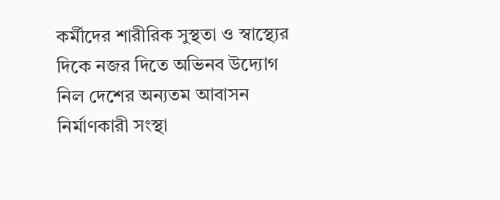কর্মীদের শারীরিক সুস্থতা ও স্বাস্থ্যের দিকে নজর দিতে অভিনব উদ্যোগ নিল দেশের অন্যতম আবাসন নির্মাণকারী সংস্থা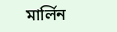মার্লিন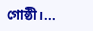গোষ্ঠী।...